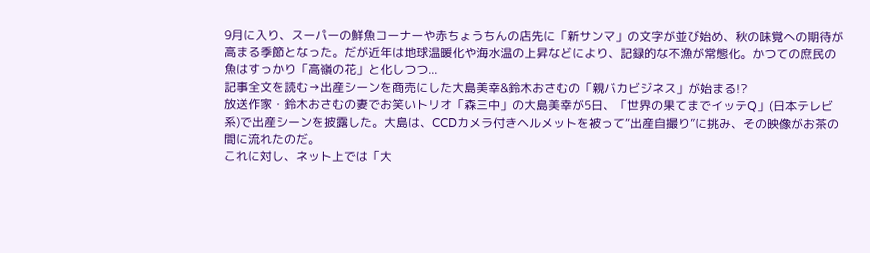9月に入り、スーパーの鮮魚コーナーや赤ちょうちんの店先に「新サンマ」の文字が並び始め、秋の味覚への期待が高まる季節となった。だが近年は地球温暖化や海水温の上昇などにより、記録的な不漁が常態化。かつての庶民の魚はすっかり「高嶺の花」と化しつつ...
記事全文を読む→出産シーンを商売にした大島美幸&鈴木おさむの「親バカビジネス」が始まる!?
放送作家・鈴木おさむの妻でお笑いトリオ「森三中」の大島美幸が5日、「世界の果てまでイッテQ」(日本テレビ系)で出産シーンを披露した。大島は、CCDカメラ付きヘルメットを被って“出産自撮り”に挑み、その映像がお茶の間に流れたのだ。
これに対し、ネット上では「大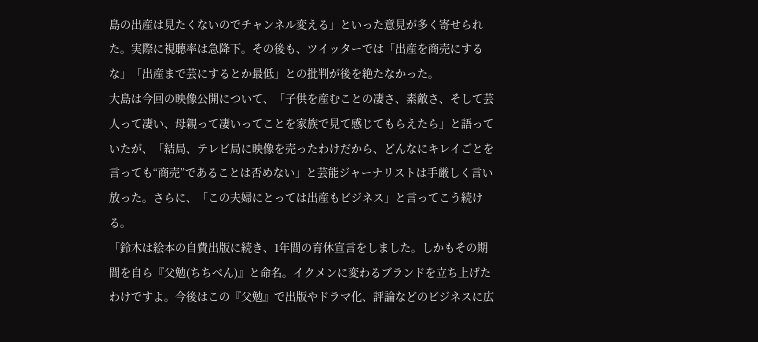島の出産は見たくないのでチャンネル変える」といった意見が多く寄せられた。実際に視聴率は急降下。その後も、ツイッターでは「出産を商売にするな」「出産まで芸にするとか最低」との批判が後を絶たなかった。
大島は今回の映像公開について、「子供を産むことの凄さ、素敵さ、そして芸人って凄い、母親って凄いってことを家族で見て感じてもらえたら」と語っていたが、「結局、テレビ局に映像を売ったわけだから、どんなにキレイごとを言っても“商売”であることは否めない」と芸能ジャーナリストは手厳しく言い放った。さらに、「この夫婦にとっては出産もビジネス」と言ってこう続ける。
「鈴木は絵本の自費出版に続き、1年間の育休宣言をしました。しかもその期間を自ら『父勉(ちちべん)』と命名。イクメンに変わるブランドを立ち上げたわけですよ。今後はこの『父勉』で出版やドラマ化、評論などのビジネスに広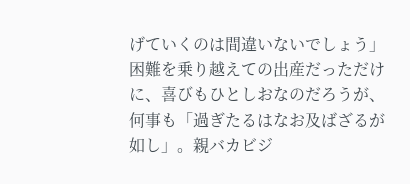げていくのは間違いないでしょう」
困難を乗り越えての出産だっただけに、喜びもひとしおなのだろうが、何事も「過ぎたるはなお及ばざるが如し」。親バカビジ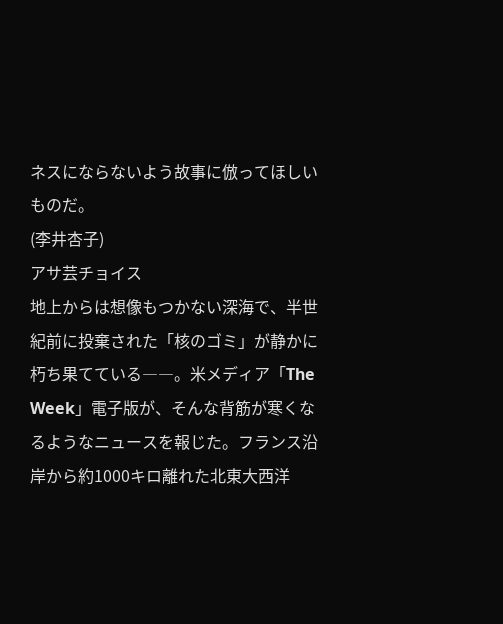ネスにならないよう故事に倣ってほしいものだ。
(李井杏子)
アサ芸チョイス
地上からは想像もつかない深海で、半世紀前に投棄された「核のゴミ」が静かに朽ち果てている――。米メディア「The Week」電子版が、そんな背筋が寒くなるようなニュースを報じた。フランス沿岸から約1000キロ離れた北東大西洋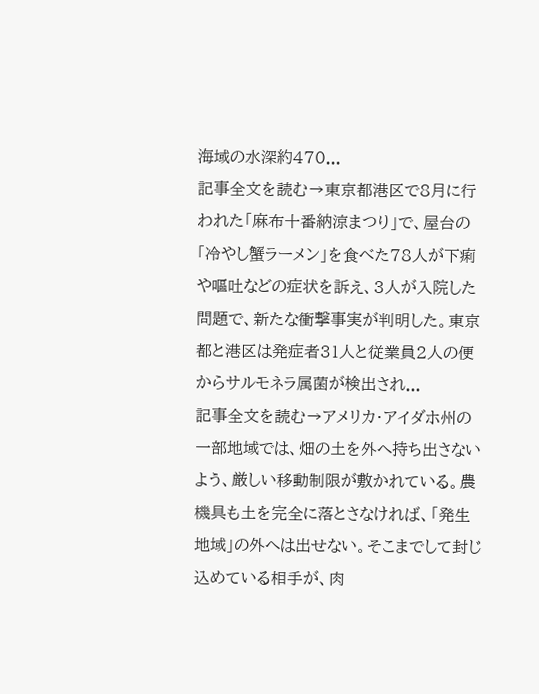海域の水深約470...
記事全文を読む→東京都港区で8月に行われた「麻布十番納涼まつり」で、屋台の「冷やし蟹ラーメン」を食べた78人が下痢や嘔吐などの症状を訴え、3人が入院した問題で、新たな衝撃事実が判明した。東京都と港区は発症者31人と従業員2人の便からサルモネラ属菌が検出され...
記事全文を読む→アメリカ・アイダホ州の一部地域では、畑の土を外へ持ち出さないよう、厳しい移動制限が敷かれている。農機具も土を完全に落とさなければ、「発生地域」の外へは出せない。そこまでして封じ込めている相手が、肉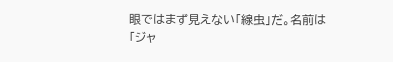眼ではまず見えない「線虫」だ。名前は「ジャ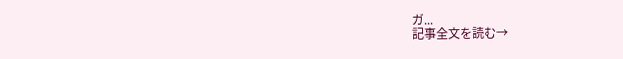ガ...
記事全文を読む→